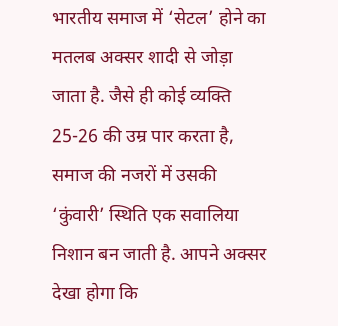भारतीय समाज में ‘सेटल’ होने का मतलब अक्सर शादी से जोड़ा जाता है. जैसे ही कोई व्यक्ति 25-26 की उम्र पार करता है, समाज की नजरों में उसकी ‘कुंवारी’ स्थिति एक सवालिया निशान बन जाती है. आपने अक्सर देखा होगा कि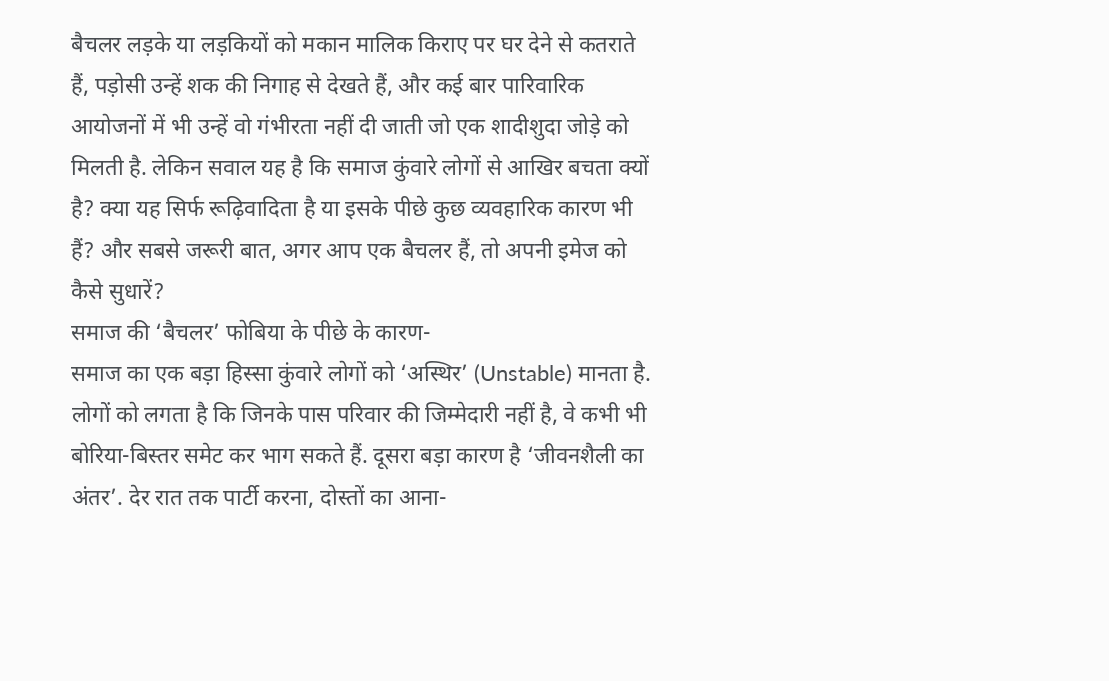बैचलर लड़के या लड़कियों को मकान मालिक किराए पर घर देने से कतराते हैं, पड़ोसी उन्हें शक की निगाह से देखते हैं, और कई बार पारिवारिक आयोजनों में भी उन्हें वो गंभीरता नहीं दी जाती जो एक शादीशुदा जोड़े को मिलती है. लेकिन सवाल यह है कि समाज कुंवारे लोगों से आखिर बचता क्यों है? क्या यह सिर्फ रूढ़िवादिता है या इसके पीछे कुछ व्यवहारिक कारण भी हैं? और सबसे जरूरी बात, अगर आप एक बैचलर हैं, तो अपनी इमेज को कैसे सुधारें?
समाज की ‘बैचलर’ फोबिया के पीछे के कारण-
समाज का एक बड़ा हिस्सा कुंवारे लोगों को ‘अस्थिर’ (Unstable) मानता है. लोगों को लगता है कि जिनके पास परिवार की जिम्मेदारी नहीं है, वे कभी भी बोरिया-बिस्तर समेट कर भाग सकते हैं. दूसरा बड़ा कारण है ‘जीवनशैली का अंतर’. देर रात तक पार्टी करना, दोस्तों का आना-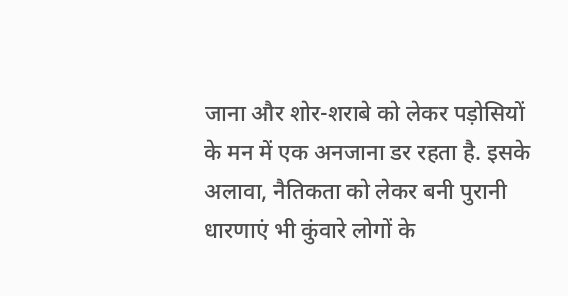जाना और शोर-शराबे को लेकर पड़ोसियों के मन में एक अनजाना डर रहता है. इसके अलावा, नैतिकता को लेकर बनी पुरानी धारणाएं भी कुंवारे लोगों के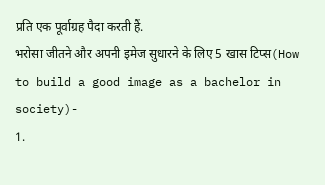प्रति एक पूर्वाग्रह पैदा करती हैं.
भरोसा जीतने और अपनी इमेज सुधारने के लिए 5 खास टिप्स(How to build a good image as a bachelor in society)-
1.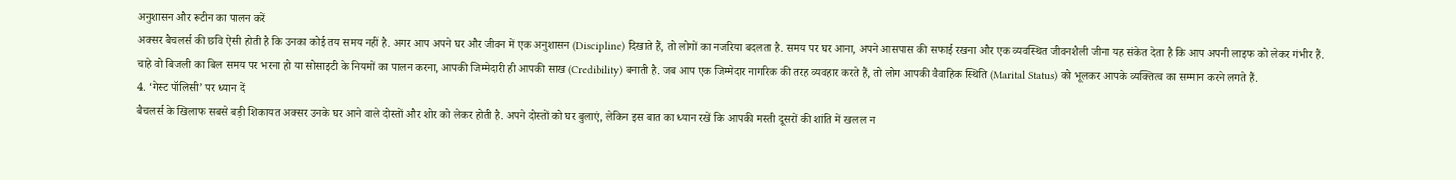अनुशासन और रूटीन का पालन करें
अक्सर बैचलर्स की छवि ऐसी होती है कि उनका कोई तय समय नहीं है. अगर आप अपने घर और जीवन में एक अनुशासन (Discipline) दिखाते हैं, तो लोगों का नजरिया बदलता है. समय पर घर आना, अपने आसपास की सफाई रखना और एक व्यवस्थित जीवनशैली जीना यह संकेत देता है कि आप अपनी लाइफ को लेकर गंभीर हैं.
चाहे वो बिजली का बिल समय पर भरना हो या सोसाइटी के नियमों का पालन करना, आपकी जिम्मेदारी ही आपकी साख (Credibility) बनाती है. जब आप एक जिम्मेदार नागरिक की तरह व्यवहार करते हैं, तो लोग आपकी वैवाहिक स्थिति (Marital Status) को भूलकर आपके व्यक्तित्व का सम्मान करने लगते हैं.
4. ‘गेस्ट पॉलिसी’ पर ध्यान दें
बैचलर्स के खिलाफ सबसे बड़ी शिकायत अक्सर उनके घर आने वाले दोस्तों और शोर को लेकर होती है. अपने दोस्तों को घर बुलाएं, लेकिन इस बात का ध्यान रखें कि आपकी मस्ती दूसरों की शांति में खलल न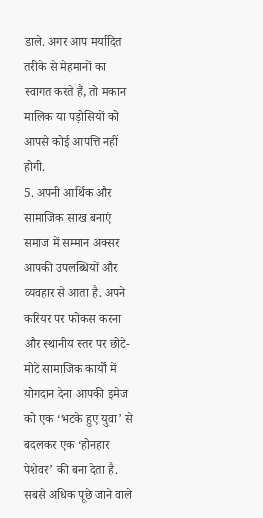डाले. अगर आप मर्यादित तरीके से मेहमानों का स्वागत करते हैं, तो मकान मालिक या पड़ोसियों को आपसे कोई आपत्ति नहीं होगी.
5. अपनी आर्थिक और सामाजिक साख बनाएं
समाज में सम्मान अक्सर आपकी उपलब्धियों और व्यवहार से आता है. अपने करियर पर फोकस करना और स्थानीय स्तर पर छोटे-मोटे सामाजिक कार्यों में योगदान देना आपकी इमेज को एक ‘भटके हुए युवा’ से बदलकर एक ‘होनहार पेशेवर’ की बना देता है.
सबसे अधिक पूछे जाने वाले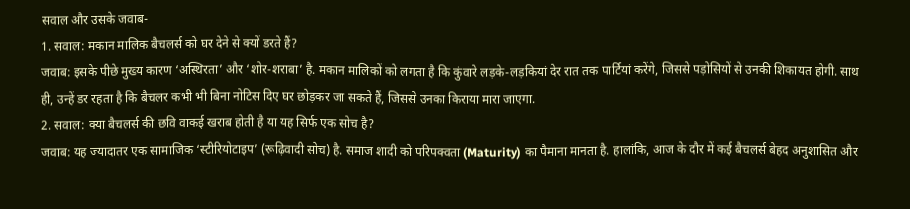सवाल और उसके जवाब-
1. सवाल: मकान मालिक बैचलर्स को घर देने से क्यों डरते हैं?
जवाब: इसके पीछे मुख्य कारण ‘अस्थिरता’ और ‘शोर-शराबा’ है. मकान मालिकों को लगता है कि कुंवारे लड़के-लड़कियां देर रात तक पार्टियां करेंगे, जिससे पड़ोसियों से उनकी शिकायत होगी. साथ ही, उन्हें डर रहता है कि बैचलर कभी भी बिना नोटिस दिए घर छोड़कर जा सकते हैं, जिससे उनका किराया मारा जाएगा.
2. सवाल: क्या बैचलर्स की छवि वाकई खराब होती है या यह सिर्फ एक सोच है?
जवाब: यह ज्यादातर एक सामाजिक ‘स्टीरियोटाइप’ (रूढ़िवादी सोच) है. समाज शादी को परिपक्वता (Maturity) का पैमाना मानता है. हालांकि, आज के दौर में कई बैचलर्स बेहद अनुशासित और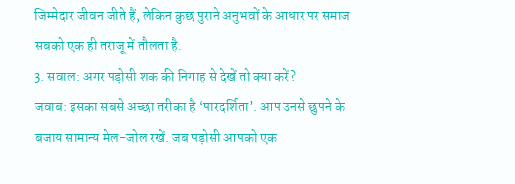जिम्मेदार जीवन जीते हैं, लेकिन कुछ पुराने अनुभवों के आधार पर समाज सबको एक ही तराजू में तौलता है.
3. सवाल: अगर पड़ोसी शक की निगाह से देखें तो क्या करें?
जवाब: इसका सबसे अच्छा तरीका है ‘पारदर्शिता’. आप उनसे छुपने के बजाय सामान्य मेल-जोल रखें. जब पड़ोसी आपको एक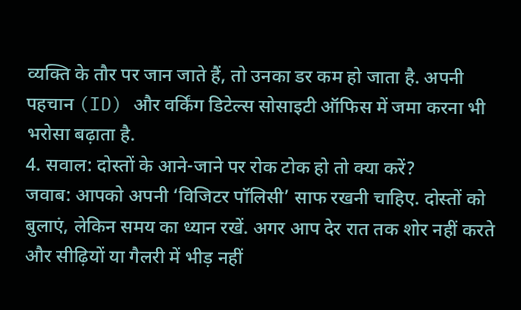व्यक्ति के तौर पर जान जाते हैं, तो उनका डर कम हो जाता है. अपनी पहचान (ID) और वर्किंग डिटेल्स सोसाइटी ऑफिस में जमा करना भी भरोसा बढ़ाता है.
4. सवाल: दोस्तों के आने-जाने पर रोक टोक हो तो क्या करें?
जवाब: आपको अपनी ‘विजिटर पॉलिसी’ साफ रखनी चाहिए. दोस्तों को बुलाएं, लेकिन समय का ध्यान रखें. अगर आप देर रात तक शोर नहीं करते और सीढ़ियों या गैलरी में भीड़ नहीं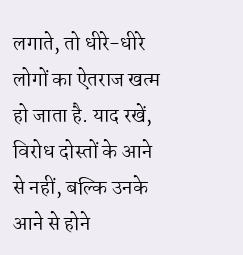लगाते, तो धीरे-धीरे लोगों का ऐतराज खत्म हो जाता है. याद रखें, विरोध दोस्तों के आने से नहीं, बल्कि उनके आने से होने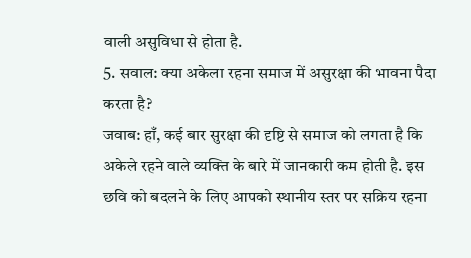वाली असुविधा से होता है.
5. सवाल: क्या अकेला रहना समाज में असुरक्षा की भावना पैदा करता है?
जवाब: हाँ, कई बार सुरक्षा की दृष्टि से समाज को लगता है कि अकेले रहने वाले व्यक्ति के बारे में जानकारी कम होती है. इस छवि को बदलने के लिए आपको स्थानीय स्तर पर सक्रिय रहना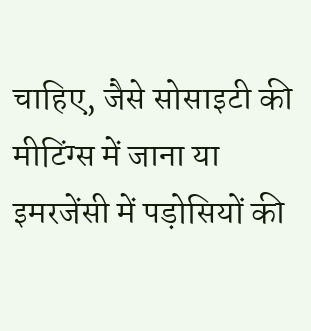चाहिए, जैसे सोसाइटी की मीटिंग्स में जाना या इमरजेंसी में पड़ोसियों की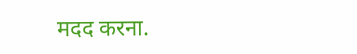मदद करना.